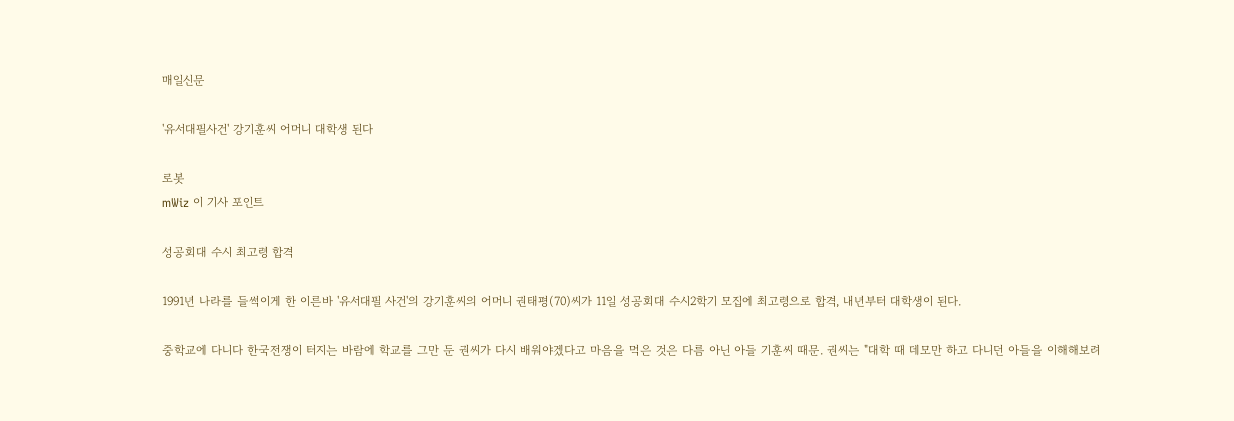매일신문

'유서대필사건' 강기훈씨 어머니 대학생 된다

로봇
mWiz 이 기사 포인트

성공회대 수시 최고령 합격

1991년 나라를 들썩이게 한 이른바 '유서대필 사건'의 강기훈씨의 어머니 권태평(70)씨가 11일 성공회대 수시2학기 모집에 최고령으로 합격, 내년부터 대학생이 된다.

중학교에 다니다 한국전쟁이 터지는 바람에 학교를 그만 둔 권씨가 다시 배워야겠다고 마음을 먹은 것은 다름 아닌 아들 기훈씨 때문. 권씨는 "대학 때 데모만 하고 다니던 아들을 이해해보려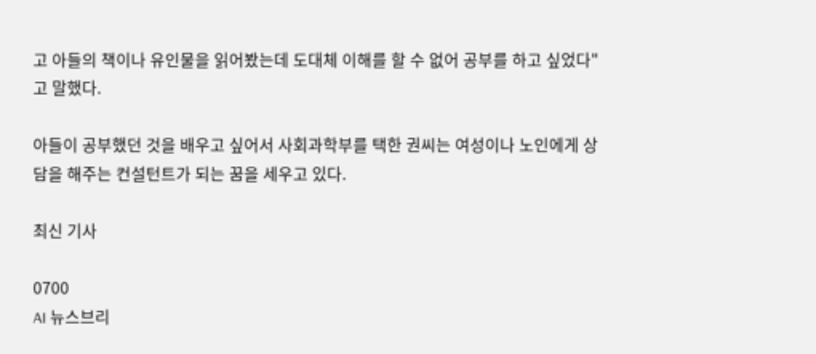고 아들의 책이나 유인물을 읽어봤는데 도대체 이해를 할 수 없어 공부를 하고 싶었다"고 말했다.

아들이 공부했던 것을 배우고 싶어서 사회과학부를 택한 권씨는 여성이나 노인에게 상담을 해주는 컨설턴트가 되는 꿈을 세우고 있다.

최신 기사

0700
AI 뉴스브리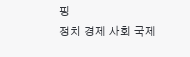핑
정치 경제 사회 국제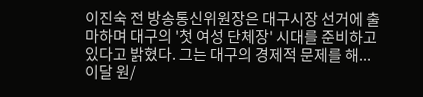이진숙 전 방송통신위원장은 대구시장 선거에 출마하며 대구의 '첫 여성 단체장' 시대를 준비하고 있다고 밝혔다. 그는 대구의 경제적 문제를 해...
이달 원/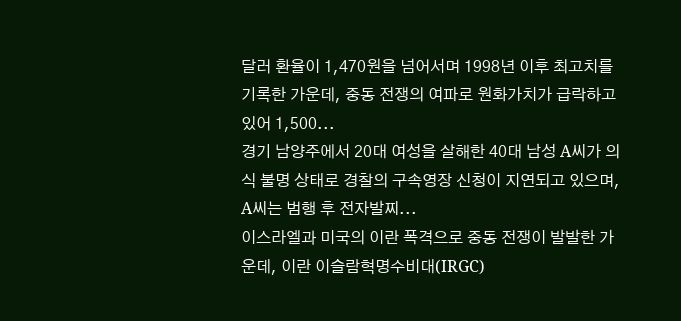달러 환율이 1,470원을 넘어서며 1998년 이후 최고치를 기록한 가운데, 중동 전쟁의 여파로 원화가치가 급락하고 있어 1,500...
경기 남양주에서 20대 여성을 살해한 40대 남성 A씨가 의식 불명 상태로 경찰의 구속영장 신청이 지연되고 있으며, A씨는 범행 후 전자발찌...
이스라엘과 미국의 이란 폭격으로 중동 전쟁이 발발한 가운데, 이란 이슬람혁명수비대(IRGC)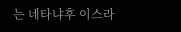는 네타냐후 이스라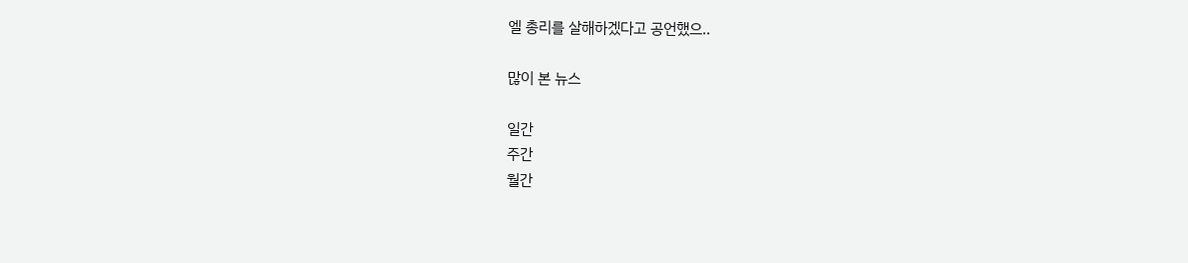엘 총리를 살해하겠다고 공언했으..

많이 본 뉴스

일간
주간
월간